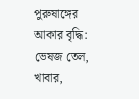পুরুষাঙ্গের আকার বৃদ্ধি: ভেষজ তেল, খাবার,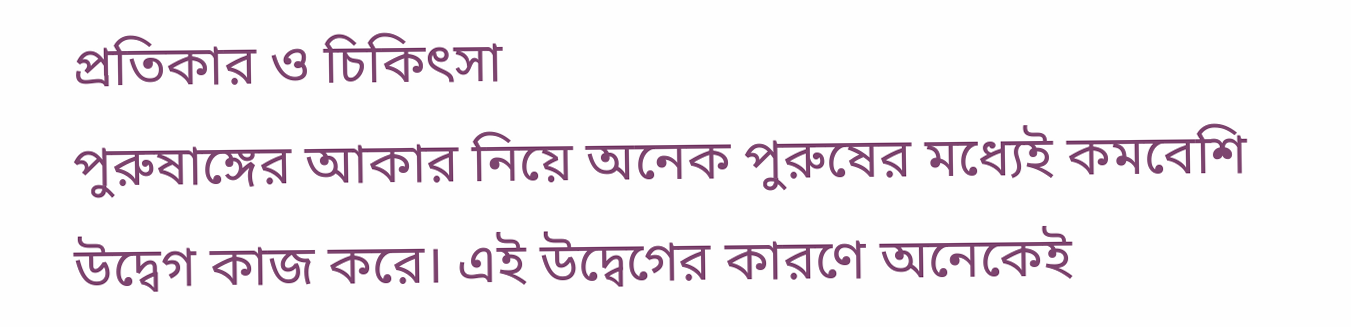প্রতিকার ও চিকিৎসা
পুরুষাঙ্গের আকার নিয়ে অনেক পুরুষের মধ্যেই কমবেশি উদ্বেগ কাজ করে। এই উদ্বেগের কারণে অনেকেই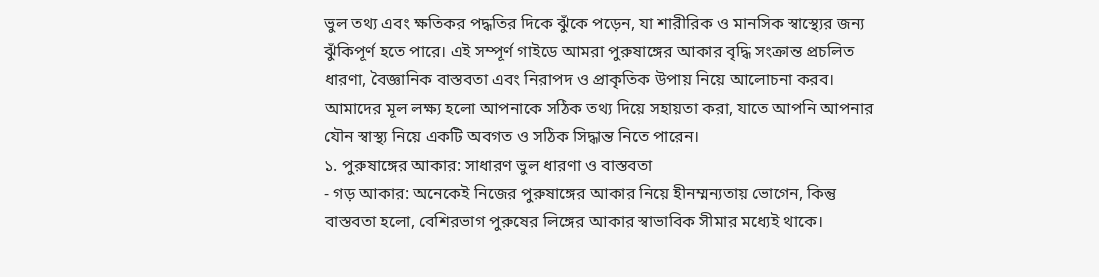ভুল তথ্য এবং ক্ষতিকর পদ্ধতির দিকে ঝুঁকে পড়েন, যা শারীরিক ও মানসিক স্বাস্থ্যের জন্য ঝুঁকিপূর্ণ হতে পারে। এই সম্পূর্ণ গাইডে আমরা পুরুষাঙ্গের আকার বৃদ্ধি সংক্রান্ত প্রচলিত ধারণা, বৈজ্ঞানিক বাস্তবতা এবং নিরাপদ ও প্রাকৃতিক উপায় নিয়ে আলোচনা করব। আমাদের মূল লক্ষ্য হলো আপনাকে সঠিক তথ্য দিয়ে সহায়তা করা, যাতে আপনি আপনার যৌন স্বাস্থ্য নিয়ে একটি অবগত ও সঠিক সিদ্ধান্ত নিতে পারেন।
১. পুরুষাঙ্গের আকার: সাধারণ ভুল ধারণা ও বাস্তবতা
- গড় আকার: অনেকেই নিজের পুরুষাঙ্গের আকার নিয়ে হীনম্মন্যতায় ভোগেন, কিন্তু বাস্তবতা হলো, বেশিরভাগ পুরুষের লিঙ্গের আকার স্বাভাবিক সীমার মধ্যেই থাকে।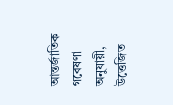আন্তর্জাতিক গবেষণা অনুযায়ী, উত্তেজিত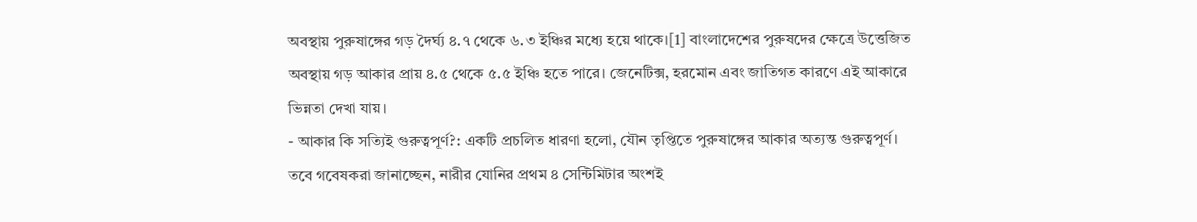অবস্থায় পুরুষাঙ্গের গড় দৈর্ঘ্য ৪.৭ থেকে ৬.৩ ইঞ্চির মধ্যে হয়ে থাকে।[1] বাংলাদেশের পুরুষদের ক্ষেত্রে উত্তেজিত অবস্থায় গড় আকার প্রায় ৪.৫ থেকে ৫.৫ ইঞ্চি হতে পারে। জেনেটিক্স, হরমোন এবং জাতিগত কারণে এই আকারে ভিন্নতা দেখা যায়।
- আকার কি সত্যিই গুরুত্বপূর্ণ?: একটি প্রচলিত ধারণা হলো, যৌন তৃপ্তিতে পুরুষাঙ্গের আকার অত্যন্ত গুরুত্বপূর্ণ। তবে গবেষকরা জানাচ্ছেন, নারীর যোনির প্রথম ৪ সেন্টিমিটার অংশই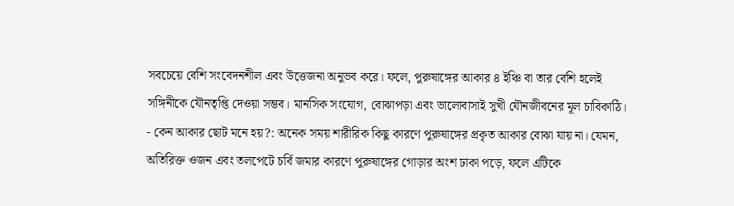সবচেয়ে বেশি সংবেদনশীল এবং উত্তেজনা অনুভব করে। ফলে, পুরুষাঙ্গের আকার ৪ ইঞ্চি বা তার বেশি হলেই সঙ্গিনীকে যৌনতৃপ্তি দেওয়া সম্ভব। মানসিক সংযোগ, বোঝাপড়া এবং ভালোবাসাই সুখী যৌনজীবনের মূল চাবিকাঠি।
- কেন আকার ছোট মনে হয়?: অনেক সময় শারীরিক কিছু কারণে পুরুষাঙ্গের প্রকৃত আকার বোঝা যায় না। যেমন, অতিরিক্ত ওজন এবং তলপেটে চর্বি জমার কারণে পুরুষাঙ্গের গোড়ার অংশ ঢাকা পড়ে, ফলে এটিকে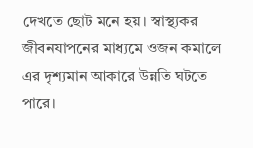দেখতে ছোট মনে হয়। স্বাস্থ্যকর জীবনযাপনের মাধ্যমে ওজন কমালে এর দৃশ্যমান আকারে উন্নতি ঘটতে পারে।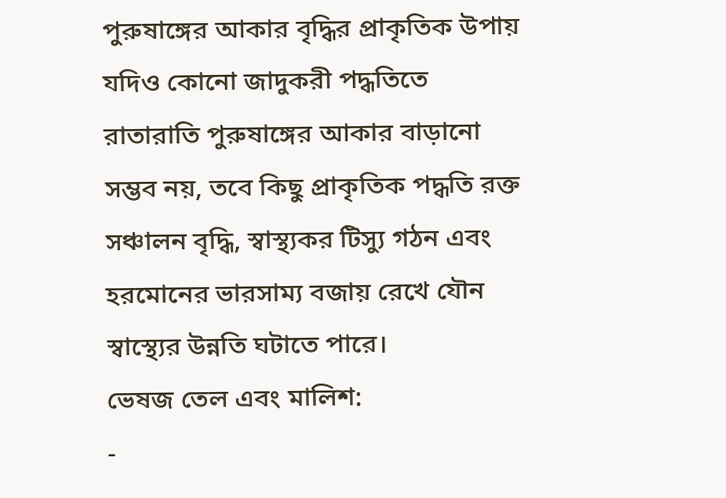পুরুষাঙ্গের আকার বৃদ্ধির প্রাকৃতিক উপায়
যদিও কোনো জাদুকরী পদ্ধতিতে রাতারাতি পুরুষাঙ্গের আকার বাড়ানো সম্ভব নয়, তবে কিছু প্রাকৃতিক পদ্ধতি রক্ত সঞ্চালন বৃদ্ধি, স্বাস্থ্যকর টিস্যু গঠন এবং হরমোনের ভারসাম্য বজায় রেখে যৌন স্বাস্থ্যের উন্নতি ঘটাতে পারে।
ভেষজ তেল এবং মালিশ:
-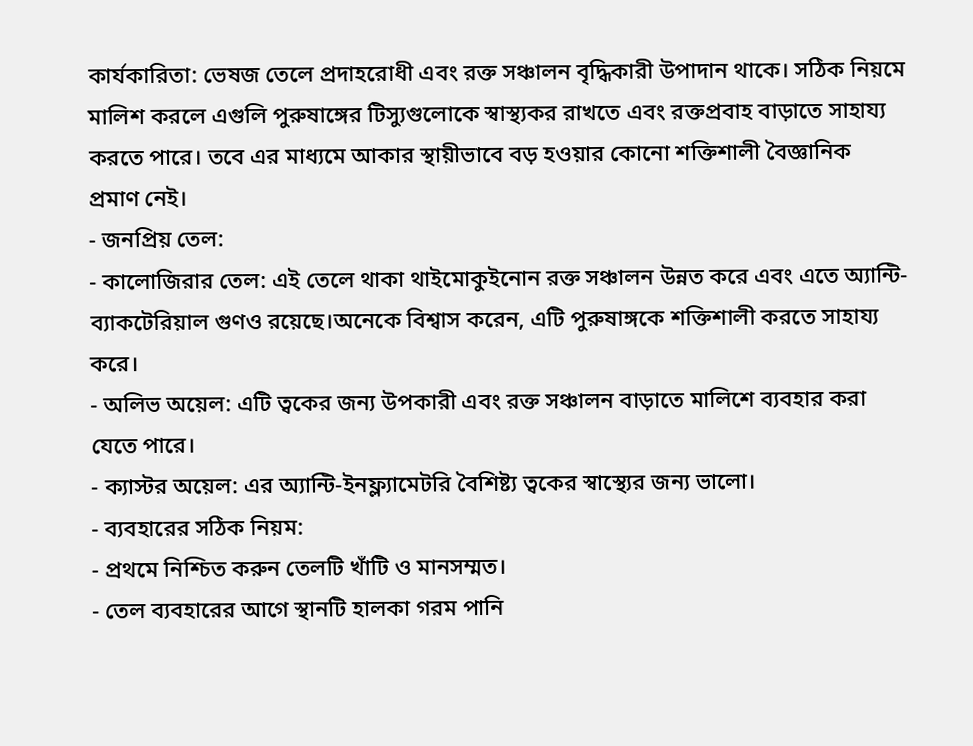কার্যকারিতা: ভেষজ তেলে প্রদাহরোধী এবং রক্ত সঞ্চালন বৃদ্ধিকারী উপাদান থাকে। সঠিক নিয়মে মালিশ করলে এগুলি পুরুষাঙ্গের টিস্যুগুলোকে স্বাস্থ্যকর রাখতে এবং রক্তপ্রবাহ বাড়াতে সাহায্য করতে পারে। তবে এর মাধ্যমে আকার স্থায়ীভাবে বড় হওয়ার কোনো শক্তিশালী বৈজ্ঞানিক প্রমাণ নেই।
- জনপ্রিয় তেল:
- কালোজিরার তেল: এই তেলে থাকা থাইমোকুইনোন রক্ত সঞ্চালন উন্নত করে এবং এতে অ্যান্টি-ব্যাকটেরিয়াল গুণও রয়েছে।অনেকে বিশ্বাস করেন, এটি পুরুষাঙ্গকে শক্তিশালী করতে সাহায্য করে।
- অলিভ অয়েল: এটি ত্বকের জন্য উপকারী এবং রক্ত সঞ্চালন বাড়াতে মালিশে ব্যবহার করা যেতে পারে।
- ক্যাস্টর অয়েল: এর অ্যান্টি-ইনফ্ল্যামেটরি বৈশিষ্ট্য ত্বকের স্বাস্থ্যের জন্য ভালো।
- ব্যবহারের সঠিক নিয়ম:
- প্রথমে নিশ্চিত করুন তেলটি খাঁটি ও মানসম্মত।
- তেল ব্যবহারের আগে স্থানটি হালকা গরম পানি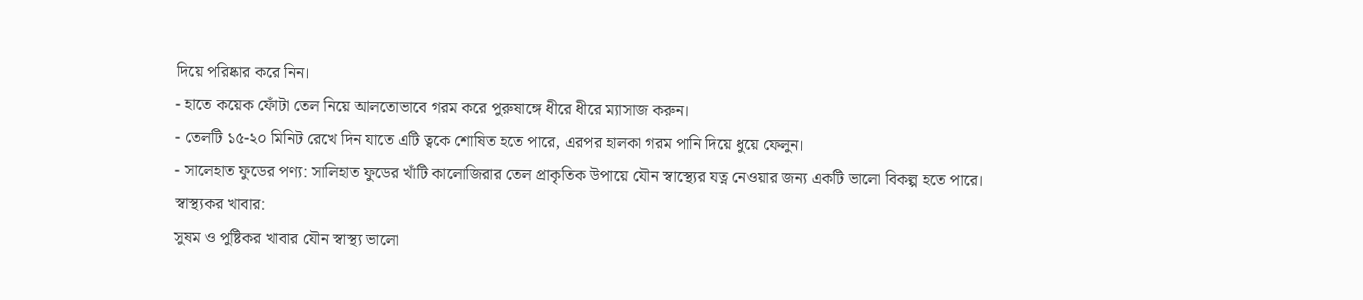দিয়ে পরিষ্কার করে নিন।
- হাতে কয়েক ফোঁটা তেল নিয়ে আলতোভাবে গরম করে পুরুষাঙ্গে ধীরে ধীরে ম্যাসাজ করুন।
- তেলটি ১৫-২০ মিনিট রেখে দিন যাতে এটি ত্বকে শোষিত হতে পারে, এরপর হালকা গরম পানি দিয়ে ধুয়ে ফেলুন।
- সালেহাত ফুডের পণ্য: সালিহাত ফুডের খাঁটি কালোজিরার তেল প্রাকৃতিক উপায়ে যৌন স্বাস্থ্যের যত্ন নেওয়ার জন্য একটি ভালো বিকল্প হতে পারে।
স্বাস্থ্যকর খাবার:
সুষম ও পুষ্টিকর খাবার যৌন স্বাস্থ্য ভালো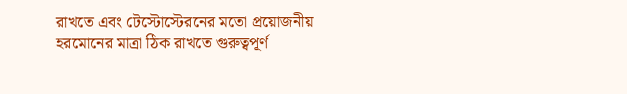রাখতে এবং টেস্টোস্টেরনের মতো প্রয়োজনীয় হরমোনের মাত্রা ঠিক রাখতে গুরুত্বপূর্ণ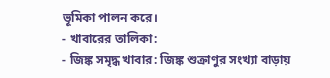ভূমিকা পালন করে।
- খাবারের তালিকা:
- জিঙ্ক সমৃদ্ধ খাবার: জিঙ্ক শুক্রাণুর সংখ্যা বাড়ায়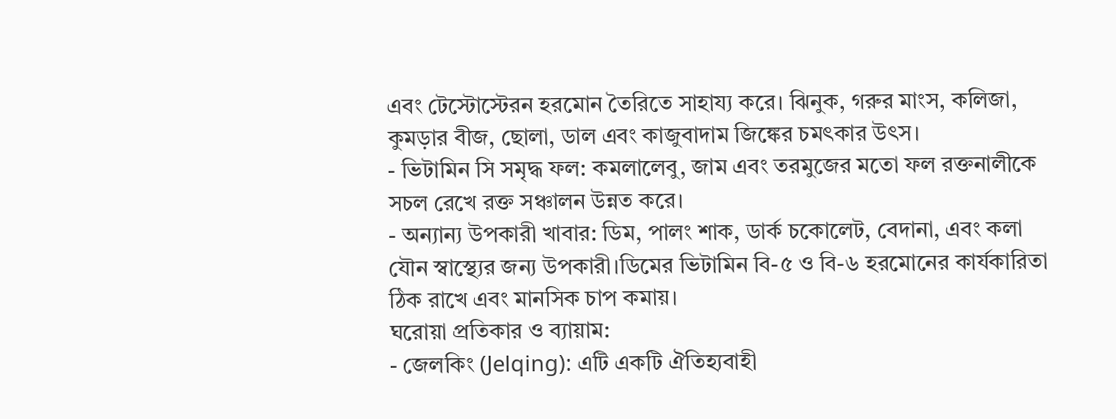এবং টেস্টোস্টেরন হরমোন তৈরিতে সাহায্য করে। ঝিনুক, গরুর মাংস, কলিজা, কুমড়ার বীজ, ছোলা, ডাল এবং কাজুবাদাম জিঙ্কের চমৎকার উৎস।
- ভিটামিন সি সমৃদ্ধ ফল: কমলালেবু, জাম এবং তরমুজের মতো ফল রক্তনালীকে সচল রেখে রক্ত সঞ্চালন উন্নত করে।
- অন্যান্য উপকারী খাবার: ডিম, পালং শাক, ডার্ক চকোলেট, বেদানা, এবং কলা যৌন স্বাস্থ্যের জন্য উপকারী।ডিমের ভিটামিন বি-৫ ও বি-৬ হরমোনের কার্যকারিতা ঠিক রাখে এবং মানসিক চাপ কমায়।
ঘরোয়া প্রতিকার ও ব্যায়াম:
- জেলকিং (Jelqing): এটি একটি ঐতিহ্যবাহী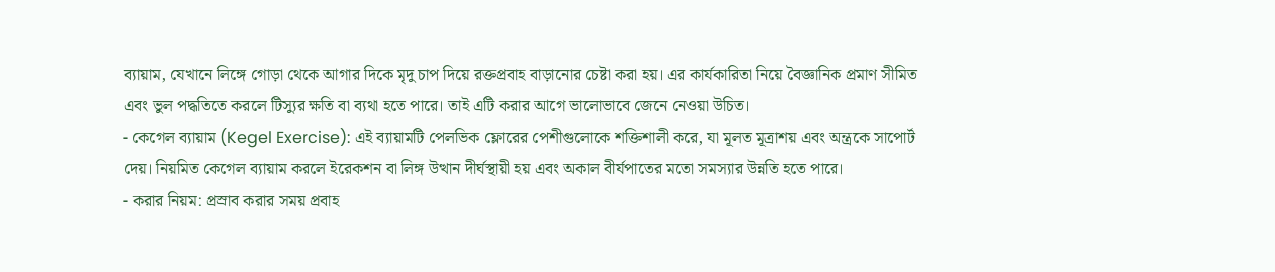ব্যায়াম, যেখানে লিঙ্গে গোড়া থেকে আগার দিকে মৃদু চাপ দিয়ে রক্তপ্রবাহ বাড়ানোর চেষ্টা করা হয়। এর কার্যকারিতা নিয়ে বৈজ্ঞানিক প্রমাণ সীমিত এবং ভুল পদ্ধতিতে করলে টিস্যুর ক্ষতি বা ব্যথা হতে পারে। তাই এটি করার আগে ভালোভাবে জেনে নেওয়া উচিত।
- কেগেল ব্যায়াম (Kegel Exercise): এই ব্যায়ামটি পেলভিক ফ্লোরের পেশীগুলোকে শক্তিশালী করে, যা মূলত মূত্রাশয় এবং অন্ত্রকে সাপোর্ট দেয়। নিয়মিত কেগেল ব্যায়াম করলে ইরেকশন বা লিঙ্গ উত্থান দীর্ঘস্থায়ী হয় এবং অকাল বীর্যপাতের মতো সমস্যার উন্নতি হতে পারে।
- করার নিয়ম: প্রস্রাব করার সময় প্রবাহ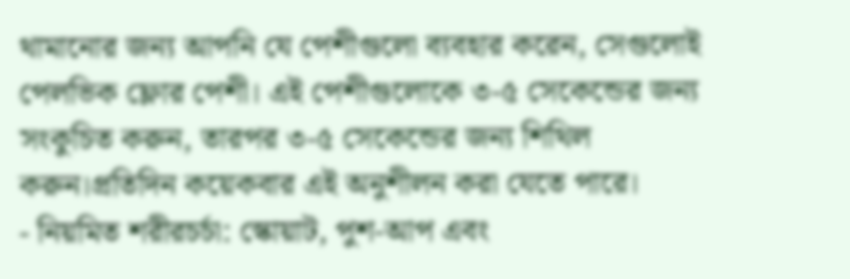থামানোর জন্য আপনি যে পেশীগুলো ব্যবহার করেন, সেগুলোই পেলভিক ফ্লোর পেশী। এই পেশীগুলোকে ৩-৫ সেকেন্ডের জন্য সংকুচিত করুন, তারপর ৩-৫ সেকেন্ডের জন্য শিথিল করুন।প্রতিদিন কয়েকবার এই অনুশীলন করা যেতে পারে।
- নিয়মিত শরীরচর্চা: স্কোয়াট, পুশ-আপ এবং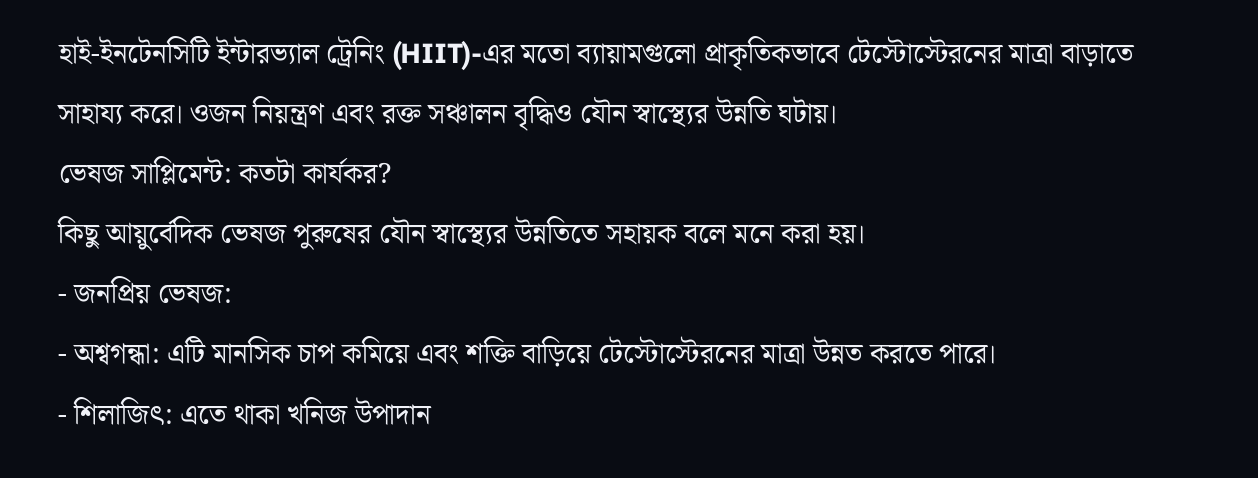হাই-ইনটেনসিটি ইন্টারভ্যাল ট্রেনিং (HIIT)-এর মতো ব্যায়ামগুলো প্রাকৃতিকভাবে টেস্টোস্টেরনের মাত্রা বাড়াতে সাহায্য করে। ওজন নিয়ন্ত্রণ এবং রক্ত সঞ্চালন বৃদ্ধিও যৌন স্বাস্থ্যের উন্নতি ঘটায়।
ভেষজ সাপ্লিমেন্ট: কতটা কার্যকর?
কিছু আয়ুর্বেদিক ভেষজ পুরুষের যৌন স্বাস্থ্যের উন্নতিতে সহায়ক বলে মনে করা হয়।
- জনপ্রিয় ভেষজ:
- অশ্বগন্ধা: এটি মানসিক চাপ কমিয়ে এবং শক্তি বাড়িয়ে টেস্টোস্টেরনের মাত্রা উন্নত করতে পারে।
- শিলাজিৎ: এতে থাকা খনিজ উপাদান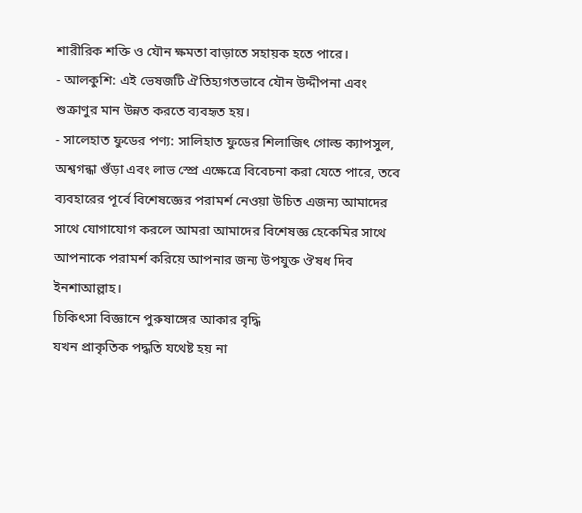শারীরিক শক্তি ও যৌন ক্ষমতা বাড়াতে সহায়ক হতে পারে।
- আলকুশি: এই ভেষজটি ঐতিহ্যগতভাবে যৌন উদ্দীপনা এবং শুক্রাণুর মান উন্নত করতে ব্যবহৃত হয়।
- সালেহাত ফুডের পণ্য: সালিহাত ফুডের শিলাজিৎ গোল্ড ক্যাপসুল, অশ্বগন্ধা গুঁড়া এবং লাভ স্প্রে এক্ষেত্রে বিবেচনা করা যেতে পারে, তবে ব্যবহারের পূর্বে বিশেষজ্ঞের পরামর্শ নেওয়া উচিত এজন্য আমাদের সাথে যোগাযোগ করলে আমরা আমাদের বিশেষজ্ঞ হেকেমির সাথে আপনাকে পরামর্শ করিয়ে আপনার জন্য উপযুক্ত ঔষধ দিব ইনশাআল্লাহ।
চিকিৎসা বিজ্ঞানে পুরুষাঙ্গের আকার বৃদ্ধি
যখন প্রাকৃতিক পদ্ধতি যথেষ্ট হয় না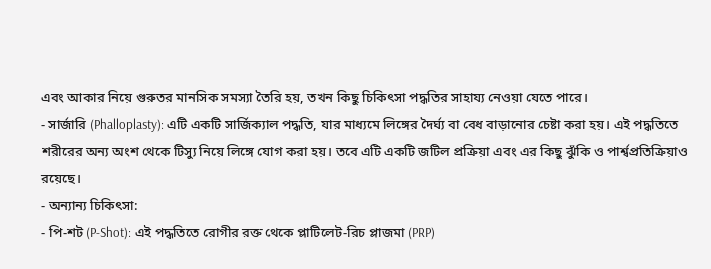এবং আকার নিয়ে গুরুতর মানসিক সমস্যা তৈরি হয়, তখন কিছু চিকিৎসা পদ্ধতির সাহায্য নেওয়া যেতে পারে।
- সার্জারি (Phalloplasty): এটি একটি সার্জিক্যাল পদ্ধতি, যার মাধ্যমে লিঙ্গের দৈর্ঘ্য বা বেধ বাড়ানোর চেষ্টা করা হয়। এই পদ্ধতিতে শরীরের অন্য অংশ থেকে টিস্যু নিয়ে লিঙ্গে যোগ করা হয়। তবে এটি একটি জটিল প্রক্রিয়া এবং এর কিছু ঝুঁকি ও পার্শ্বপ্রতিক্রিয়াও রয়েছে।
- অন্যান্য চিকিৎসা:
- পি-শট (P-Shot): এই পদ্ধতিতে রোগীর রক্ত থেকে প্লাটিলেট-রিচ প্লাজমা (PRP)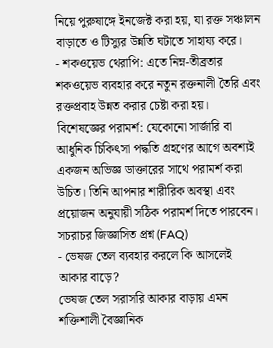নিয়ে পুরুষাঙ্গে ইনজেক্ট করা হয়, যা রক্ত সঞ্চালন বাড়াতে ও টিস্যুর উন্নতি ঘটাতে সাহায্য করে।
- শকওয়েভ থেরাপি: এতে নিম্ন-তীব্রতার শকওয়েভ ব্যবহার করে নতুন রক্তনালী তৈরি এবং রক্তপ্রবাহ উন্নত করার চেষ্টা করা হয়।
বিশেষজ্ঞের পরামর্শ: যেকোনো সার্জারি বা আধুনিক চিকিৎসা পদ্ধতি গ্রহণের আগে অবশ্যই একজন অভিজ্ঞ ডাক্তারের সাথে পরামর্শ করা উচিত। তিনি আপনার শারীরিক অবস্থা এবং প্রয়োজন অনুযায়ী সঠিক পরামর্শ দিতে পারবেন।
সচরাচর জিজ্ঞাসিত প্রশ্ন (FAQ)
- ভেষজ তেল ব্যবহার করলে কি আসলেই আকার বাড়ে?
ভেষজ তেল সরাসরি আকার বাড়ায় এমন শক্তিশালী বৈজ্ঞানিক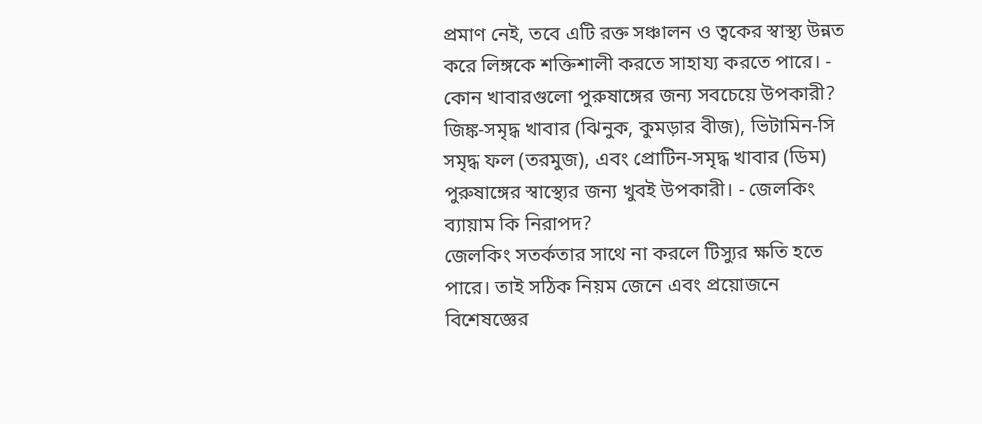প্রমাণ নেই, তবে এটি রক্ত সঞ্চালন ও ত্বকের স্বাস্থ্য উন্নত করে লিঙ্গকে শক্তিশালী করতে সাহায্য করতে পারে। - কোন খাবারগুলো পুরুষাঙ্গের জন্য সবচেয়ে উপকারী?
জিঙ্ক-সমৃদ্ধ খাবার (ঝিনুক, কুমড়ার বীজ), ভিটামিন-সি সমৃদ্ধ ফল (তরমুজ), এবং প্রোটিন-সমৃদ্ধ খাবার (ডিম) পুরুষাঙ্গের স্বাস্থ্যের জন্য খুবই উপকারী। - জেলকিং ব্যায়াম কি নিরাপদ?
জেলকিং সতর্কতার সাথে না করলে টিস্যুর ক্ষতি হতে পারে। তাই সঠিক নিয়ম জেনে এবং প্রয়োজনে বিশেষজ্ঞের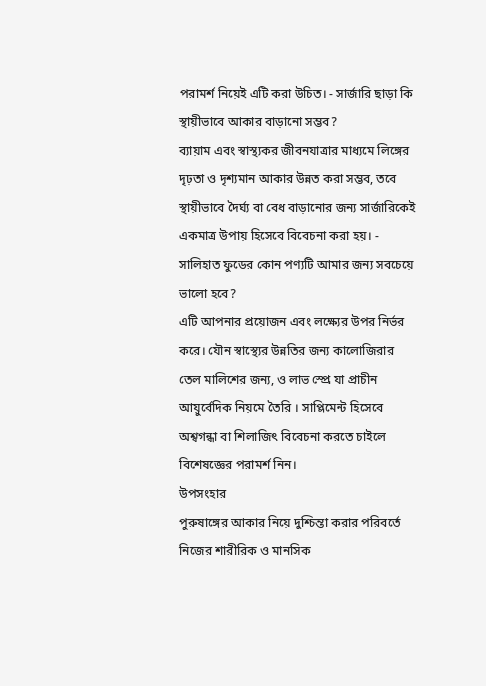পরামর্শ নিয়েই এটি করা উচিত। - সার্জারি ছাড়া কি স্থায়ীভাবে আকার বাড়ানো সম্ভব?
ব্যায়াম এবং স্বাস্থ্যকর জীবনযাত্রার মাধ্যমে লিঙ্গের দৃঢ়তা ও দৃশ্যমান আকার উন্নত করা সম্ভব, তবে স্থায়ীভাবে দৈর্ঘ্য বা বেধ বাড়ানোর জন্য সার্জারিকেই একমাত্র উপায় হিসেবে বিবেচনা করা হয়। - সালিহাত ফুডের কোন পণ্যটি আমার জন্য সবচেয়ে ভালো হবে?
এটি আপনার প্রয়োজন এবং লক্ষ্যের উপর নির্ভর করে। যৌন স্বাস্থ্যের উন্নতির জন্য কালোজিরার তেল মালিশের জন্য, ও লাভ স্প্রে যা প্রাচীন আয়ুর্বেদিক নিয়মে তৈরি । সাপ্লিমেন্ট হিসেবে অশ্বগন্ধা বা শিলাজিৎ বিবেচনা করতে চাইলে বিশেষজ্ঞের পরামর্শ নিন।
উপসংহার
পুরুষাঙ্গের আকার নিয়ে দুশ্চিন্তা করার পরিবর্তে নিজের শারীরিক ও মানসিক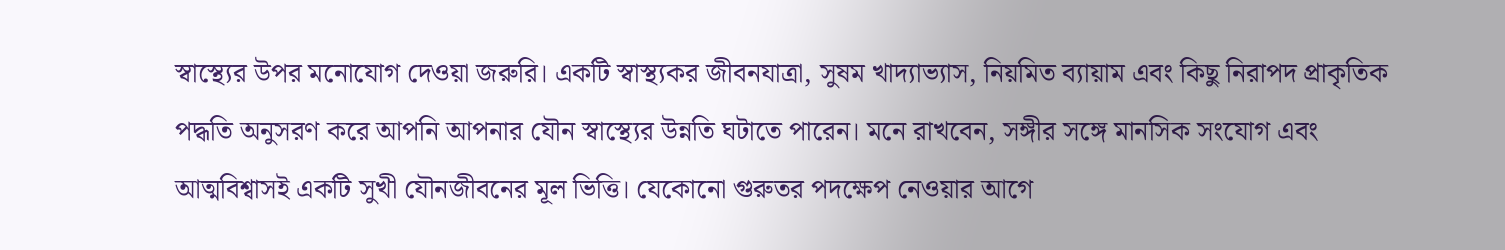স্বাস্থ্যের উপর মনোযোগ দেওয়া জরুরি। একটি স্বাস্থ্যকর জীবনযাত্রা, সুষম খাদ্যাভ্যাস, নিয়মিত ব্যায়াম এবং কিছু নিরাপদ প্রাকৃতিক পদ্ধতি অনুসরণ করে আপনি আপনার যৌন স্বাস্থ্যের উন্নতি ঘটাতে পারেন। মনে রাখবেন, সঙ্গীর সঙ্গে মানসিক সংযোগ এবং আত্মবিশ্বাসই একটি সুখী যৌনজীবনের মূল ভিত্তি। যেকোনো গুরুতর পদক্ষেপ নেওয়ার আগে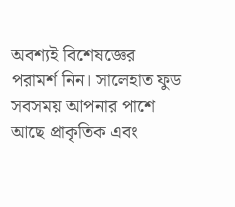অবশ্যই বিশেষজ্ঞের পরামর্শ নিন। সালেহাত ফুড সবসময় আপনার পাশে আছে প্রাকৃতিক এবং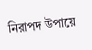নিরাপদ উপায়ে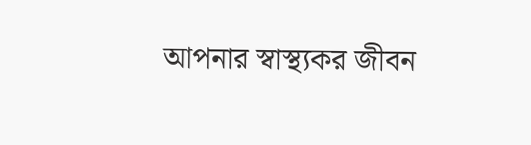আপনার স্বাস্থ্যকর জীবন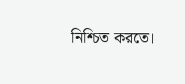নিশ্চিত করতে।